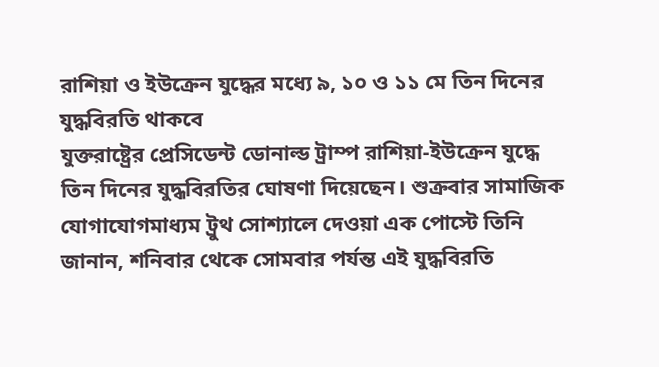রাশিয়া ও ইউক্রেন যুদ্ধের মধ্যে ৯, ১০ ও ১১ মে তিন দিনের যুদ্ধবিরতি থাকবে
যুক্তরাষ্ট্রের প্রেসিডেন্ট ডোনাল্ড ট্রাম্প রাশিয়া-ইউক্রেন যুদ্ধে তিন দিনের যুদ্ধবিরতির ঘোষণা দিয়েছেন। শুক্রবার সামাজিক যোগাযোগমাধ্যম ট্রুথ সোশ্যালে দেওয়া এক পোস্টে তিনি জানান, শনিবার থেকে সোমবার পর্যন্ত এই যুদ্ধবিরতি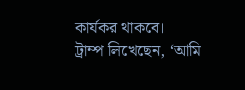কার্যকর থাকবে।
ট্রাম্প লিখেছেন, ‘আমি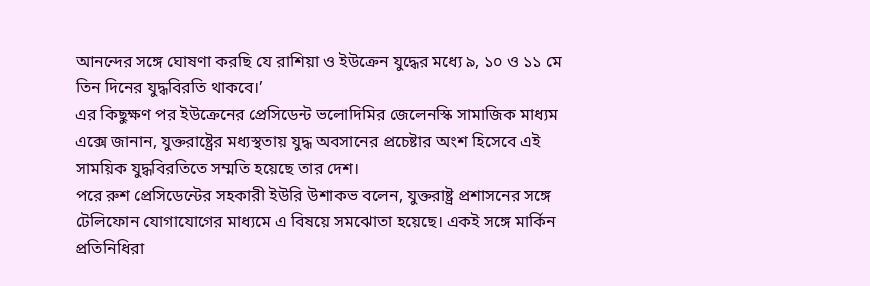আনন্দের সঙ্গে ঘোষণা করছি যে রাশিয়া ও ইউক্রেন যুদ্ধের মধ্যে ৯, ১০ ও ১১ মে তিন দিনের যুদ্ধবিরতি থাকবে।’
এর কিছুক্ষণ পর ইউক্রেনের প্রেসিডেন্ট ভলোদিমির জেলেনস্কি সামাজিক মাধ্যম এক্সে জানান, যুক্তরাষ্ট্রের মধ্যস্থতায় যুদ্ধ অবসানের প্রচেষ্টার অংশ হিসেবে এই সাময়িক যুদ্ধবিরতিতে সম্মতি হয়েছে তার দেশ।
পরে রুশ প্রেসিডেন্টের সহকারী ইউরি উশাকভ বলেন, যুক্তরাষ্ট্র প্রশাসনের সঙ্গে টেলিফোন যোগাযোগের মাধ্যমে এ বিষয়ে সমঝোতা হয়েছে। একই সঙ্গে মার্কিন প্রতিনিধিরা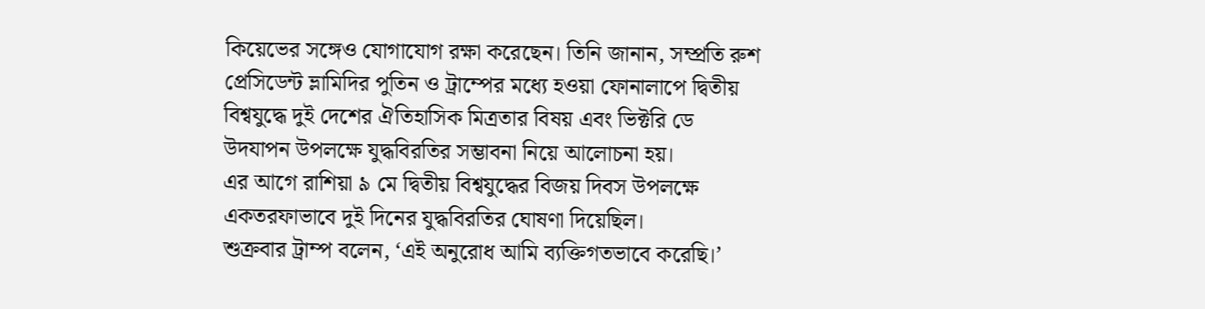কিয়েভের সঙ্গেও যোগাযোগ রক্ষা করেছেন। তিনি জানান, সম্প্রতি রুশ প্রেসিডেন্ট ভ্লামিদির পুতিন ও ট্রাম্পের মধ্যে হওয়া ফোনালাপে দ্বিতীয় বিশ্বযুদ্ধে দুই দেশের ঐতিহাসিক মিত্রতার বিষয় এবং ভিক্টরি ডে উদযাপন উপলক্ষে যুদ্ধবিরতির সম্ভাবনা নিয়ে আলোচনা হয়।
এর আগে রাশিয়া ৯ মে দ্বিতীয় বিশ্বযুদ্ধের বিজয় দিবস উপলক্ষে একতরফাভাবে দুই দিনের যুদ্ধবিরতির ঘোষণা দিয়েছিল।
শুক্রবার ট্রাম্প বলেন, ‘এই অনুরোধ আমি ব্যক্তিগতভাবে করেছি।’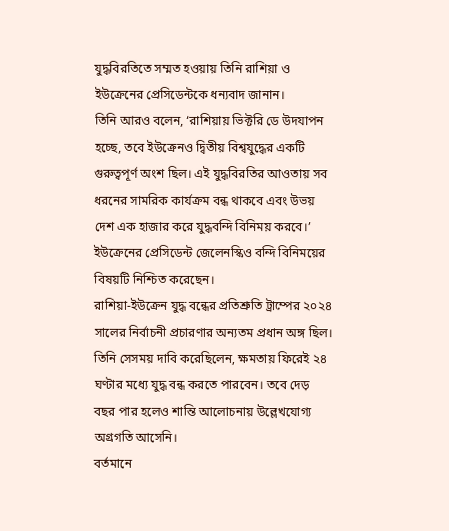যুদ্ধবিরতিতে সম্মত হওয়ায় তিনি রাশিয়া ও ইউক্রেনের প্রেসিডেন্টকে ধন্যবাদ জানান।
তিনি আরও বলেন, ‘রাশিয়ায় ভিক্টরি ডে উদযাপন হচ্ছে, তবে ইউক্রেনও দ্বিতীয় বিশ্বযুদ্ধের একটি গুরুত্বপূর্ণ অংশ ছিল। এই যুদ্ধবিরতির আওতায় সব ধরনের সামরিক কার্যক্রম বন্ধ থাকবে এবং উভয় দেশ এক হাজার করে যুদ্ধবন্দি বিনিময় করবে।’
ইউক্রেনের প্রেসিডেন্ট জেলেনস্কিও বন্দি বিনিময়ের বিষয়টি নিশ্চিত করেছেন।
রাশিয়া-ইউক্রেন যুদ্ধ বন্ধের প্রতিশ্রুতি ট্রাম্পের ২০২৪ সালের নির্বাচনী প্রচারণার অন্যতম প্রধান অঙ্গ ছিল। তিনি সেসময় দাবি করেছিলেন, ক্ষমতায় ফিরেই ২৪ ঘণ্টার মধ্যে যুদ্ধ বন্ধ করতে পারবেন। তবে দেড় বছর পার হলেও শান্তি আলোচনায় উল্লেখযোগ্য অগ্রগতি আসেনি।
বর্তমানে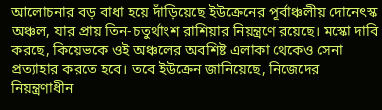আলোচনার বড় বাধা হয়ে দাঁড়িয়েছে ইউক্রেনের পূর্বাঞ্চলীয় দোনেৎস্ক অঞ্চল, যার প্রায় তিন-চতুর্থাংশ রাশিয়ার নিয়ন্ত্রণে রয়েছে। মস্কো দাবি করছে, কিয়েভকে ওই অঞ্চলের অবশিষ্ট এলাকা থেকেও সেনা প্রত্যাহার করতে হবে। তবে ইউক্রেন জানিয়েছে, নিজেদের নিয়ন্ত্রণাধীন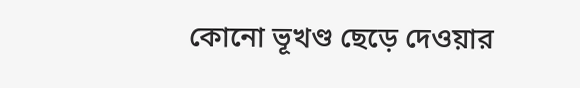কোনো ভূখণ্ড ছেড়ে দেওয়ার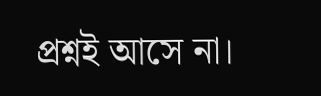প্রশ্নই আসে না।